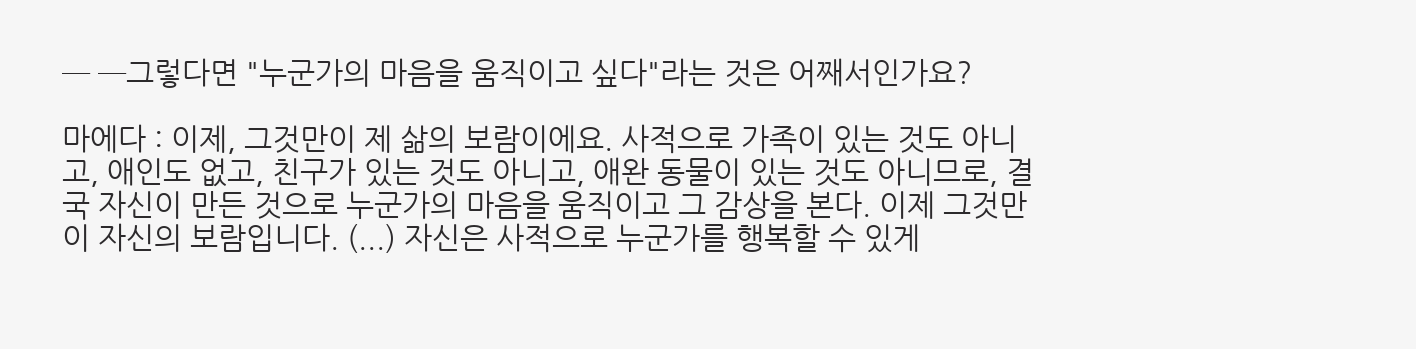─ ─그렇다면 "누군가의 마음을 움직이고 싶다"라는 것은 어째서인가요?

마에다 : 이제, 그것만이 제 삶의 보람이에요. 사적으로 가족이 있는 것도 아니고, 애인도 없고, 친구가 있는 것도 아니고, 애완 동물이 있는 것도 아니므로, 결국 자신이 만든 것으로 누군가의 마음을 움직이고 그 감상을 본다. 이제 그것만이 자신의 보람입니다. (...) 자신은 사적으로 누군가를 행복할 수 있게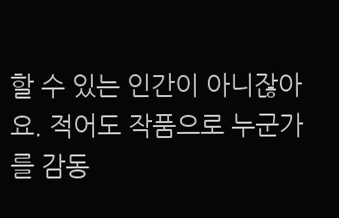할 수 있는 인간이 아니잖아요. 적어도 작품으로 누군가를 감동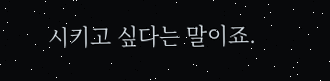시키고 싶다는 말이죠.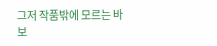그저 작품밖에 모르는 바보